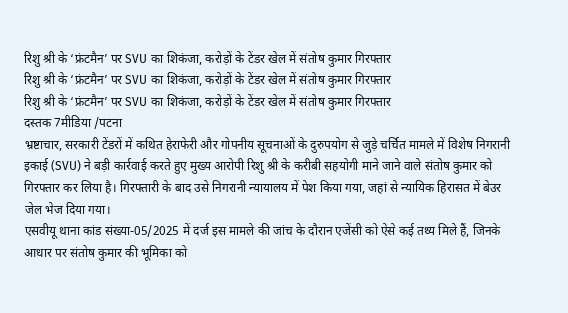रिशु श्री के ‘फ्रंटमैन’ पर SVU का शिकंजा, करोड़ों के टेंडर खेल में संतोष कुमार गिरफ्तार
रिशु श्री के ‘फ्रंटमैन’ पर SVU का शिकंजा, करोड़ों के टेंडर खेल में संतोष कुमार गिरफ्तार
रिशु श्री के ‘फ्रंटमैन’ पर SVU का शिकंजा, करोड़ों के टेंडर खेल में संतोष कुमार गिरफ्तार
दस्तक 7मीडिया /पटना
भ्रष्टाचार, सरकारी टेंडरों में कथित हेराफेरी और गोपनीय सूचनाओं के दुरुपयोग से जुड़े चर्चित मामले में विशेष निगरानी इकाई (SVU) ने बड़ी कार्रवाई करते हुए मुख्य आरोपी रिशु श्री के करीबी सहयोगी माने जाने वाले संतोष कुमार को गिरफ्तार कर लिया है। गिरफ्तारी के बाद उसे निगरानी न्यायालय में पेश किया गया, जहां से न्यायिक हिरासत में बेउर जेल भेज दिया गया।
एसवीयू थाना कांड संख्या-05/2025 में दर्ज इस मामले की जांच के दौरान एजेंसी को ऐसे कई तथ्य मिले हैं, जिनके आधार पर संतोष कुमार की भूमिका को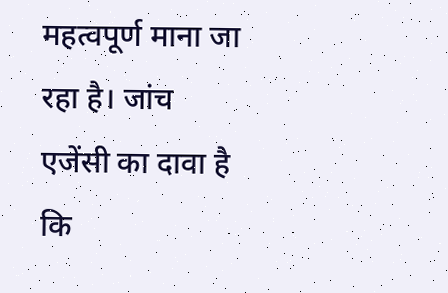महत्वपूर्ण माना जा रहा है। जांच एजेंसी का दावा है कि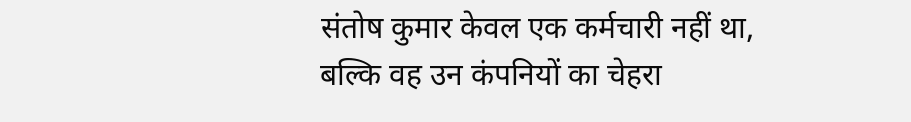संतोष कुमार केवल एक कर्मचारी नहीं था, बल्कि वह उन कंपनियों का चेहरा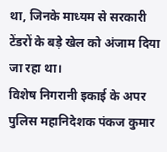था, जिनके माध्यम से सरकारी टेंडरों के बड़े खेल को अंजाम दिया जा रहा था।
विशेष निगरानी इकाई के अपर पुलिस महानिदेशक पंकज कुमार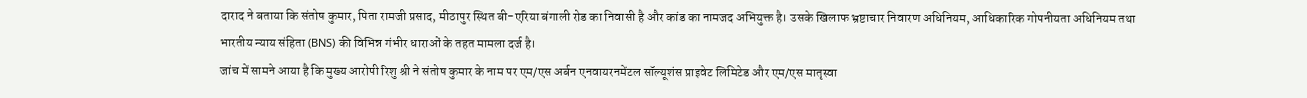दाराद ने बताया कि संतोष कुमार, पिता रामजी प्रसाद, मीठापुर स्थित बी-एरिया बंगाली रोड का निवासी है और कांड का नामजद अभियुक्त है। उसके खिलाफ भ्रष्टाचार निवारण अधिनियम, आधिकारिक गोपनीयता अधिनियम तथा भारतीय न्याय संहिता (BNS) की विभिन्न गंभीर धाराओं के तहत मामला दर्ज है।
जांच में सामने आया है कि मुख्य आरोपी रिशु श्री ने संतोष कुमार के नाम पर एम/एस अर्बन एनवायरनमेंटल सॉल्यूशंस प्राइवेट लिमिटेड और एम/एस मातृस्वा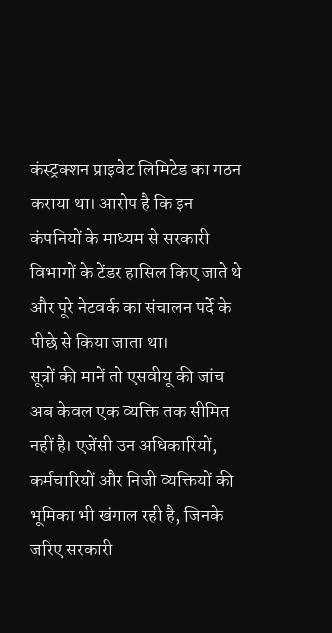कंस्ट्रक्शन प्राइवेट लिमिटेड का गठन कराया था। आरोप है कि इन कंपनियों के माध्यम से सरकारी विभागों के टेंडर हासिल किए जाते थे और पूरे नेटवर्क का संचालन पर्दे के पीछे से किया जाता था।
सूत्रों की मानें तो एसवीयू की जांच अब केवल एक व्यक्ति तक सीमित नहीं है। एजेंसी उन अधिकारियों, कर्मचारियों और निजी व्यक्तियों की भूमिका भी खंगाल रही है, जिनके जरिए सरकारी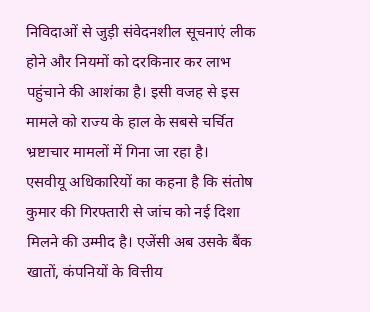निविदाओं से जुड़ी संवेदनशील सूचनाएं लीक होने और नियमों को दरकिनार कर लाभ पहुंचाने की आशंका है। इसी वजह से इस मामले को राज्य के हाल के सबसे चर्चित भ्रष्टाचार मामलों में गिना जा रहा है।
एसवीयू अधिकारियों का कहना है कि संतोष कुमार की गिरफ्तारी से जांच को नई दिशा मिलने की उम्मीद है। एजेंसी अब उसके बैंक खातों, कंपनियों के वित्तीय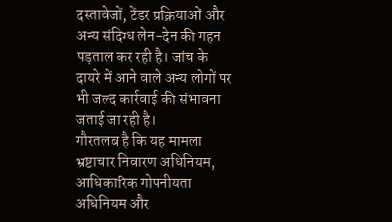दस्तावेजों, टेंडर प्रक्रियाओं और अन्य संदिग्ध लेन-देन की गहन पड़ताल कर रही है। जांच के दायरे में आने वाले अन्य लोगों पर भी जल्द कार्रवाई की संभावना जताई जा रही है।
गौरतलब है कि यह मामला भ्रष्टाचार निवारण अधिनियम, आधिकारिक गोपनीयता अधिनियम और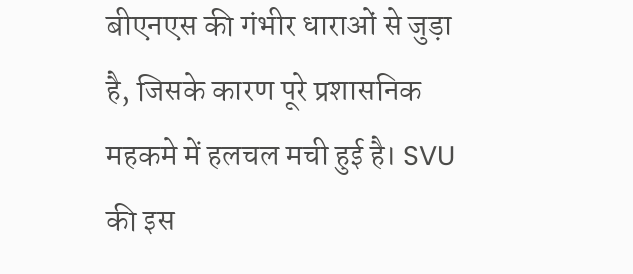बीएनएस की गंभीर धाराओं से जुड़ा है, जिसके कारण पूरे प्रशासनिक महकमे में हलचल मची हुई है। SVU की इस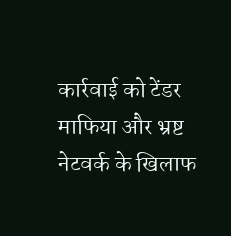कार्रवाई को टेंडर माफिया और भ्रष्ट नेटवर्क के खिलाफ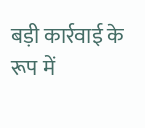बड़ी कार्रवाई के रूप में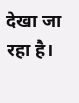देखा जा रहा है।